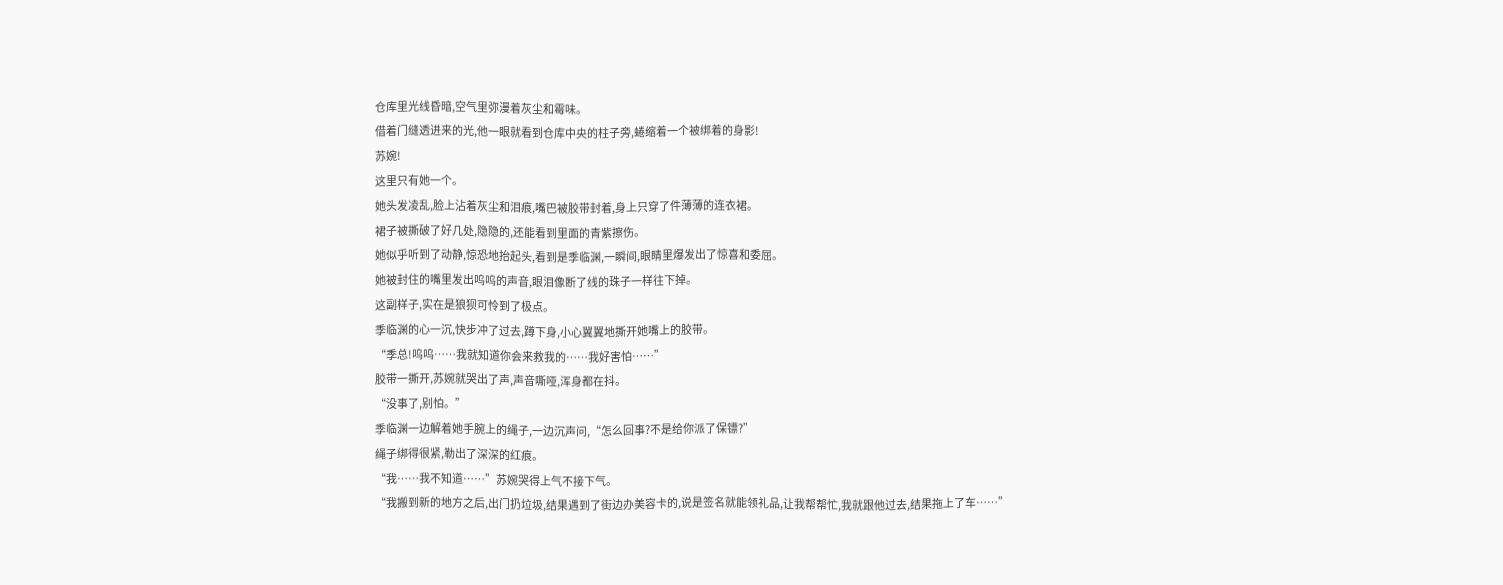仓库里光线昏暗,空气里弥漫着灰尘和霉味。
借着门缝透进来的光,他一眼就看到仓库中央的柱子旁,蜷缩着一个被绑着的身影!
苏婉!
这里只有她一个。
她头发凌乱,脸上沾着灰尘和泪痕,嘴巴被胶带封着,身上只穿了件薄薄的连衣裙。
裙子被撕破了好几处,隐隐的,还能看到里面的青紫擦伤。
她似乎听到了动静,惊恐地抬起头,看到是季临渊,一瞬间,眼睛里爆发出了惊喜和委屈。
她被封住的嘴里发出呜呜的声音,眼泪像断了线的珠子一样往下掉。
这副样子,实在是狼狈可怜到了极点。
季临渊的心一沉,快步冲了过去,蹲下身,小心翼翼地撕开她嘴上的胶带。
“季总!呜呜……我就知道你会来救我的……我好害怕……”
胶带一撕开,苏婉就哭出了声,声音嘶哑,浑身都在抖。
“没事了,别怕。”
季临渊一边解着她手腕上的绳子,一边沉声问,“怎么回事?不是给你派了保镖?”
绳子绑得很紧,勒出了深深的红痕。
“我……我不知道……”苏婉哭得上气不接下气。
“我搬到新的地方之后,出门扔垃圾,结果遇到了街边办美容卡的,说是签名就能领礼品,让我帮帮忙,我就跟他过去,结果拖上了车……”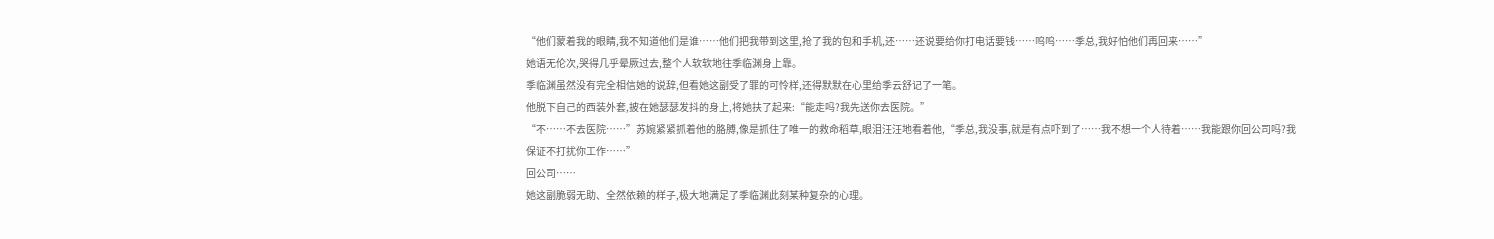“他们蒙着我的眼睛,我不知道他们是谁……他们把我带到这里,抢了我的包和手机,还……还说要给你打电话要钱……呜呜……季总,我好怕他们再回来……”
她语无伦次,哭得几乎晕厥过去,整个人软软地往季临渊身上靠。
季临渊虽然没有完全相信她的说辞,但看她这副受了罪的可怜样,还得默默在心里给季云舒记了一笔。
他脱下自己的西装外套,披在她瑟瑟发抖的身上,将她扶了起来:“能走吗?我先送你去医院。”
“不……不去医院……”苏婉紧紧抓着他的胳膊,像是抓住了唯一的救命稻草,眼泪汪汪地看着他,“季总,我没事,就是有点吓到了……我不想一个人待着……我能跟你回公司吗?我保证不打扰你工作……”
回公司……
她这副脆弱无助、全然依赖的样子,极大地满足了季临渊此刻某种复杂的心理。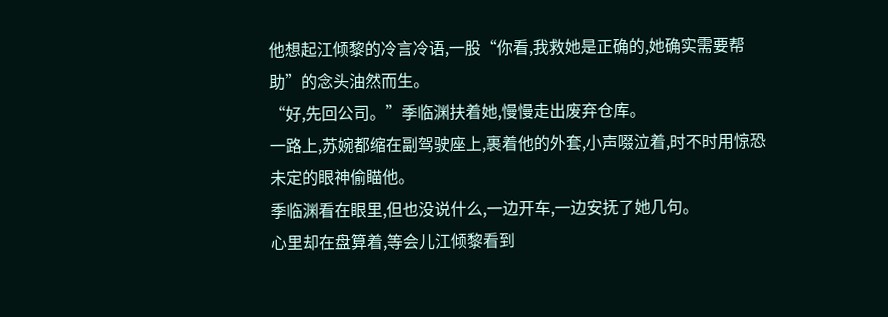他想起江倾黎的冷言冷语,一股“你看,我救她是正确的,她确实需要帮助”的念头油然而生。
“好,先回公司。”季临渊扶着她,慢慢走出废弃仓库。
一路上,苏婉都缩在副驾驶座上,裹着他的外套,小声啜泣着,时不时用惊恐未定的眼神偷瞄他。
季临渊看在眼里,但也没说什么,一边开车,一边安抚了她几句。
心里却在盘算着,等会儿江倾黎看到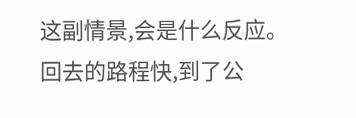这副情景,会是什么反应。
回去的路程快,到了公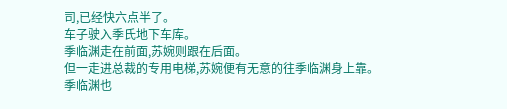司,已经快六点半了。
车子驶入季氏地下车库。
季临渊走在前面,苏婉则跟在后面。
但一走进总裁的专用电梯,苏婉便有无意的往季临渊身上靠。
季临渊也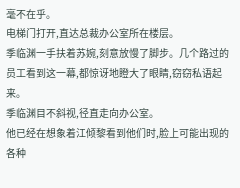毫不在乎。
电梯门打开,直达总裁办公室所在楼层。
季临渊一手扶着苏婉,刻意放慢了脚步。几个路过的员工看到这一幕,都惊讶地瞪大了眼睛,窃窃私语起来。
季临渊目不斜视,径直走向办公室。
他已经在想象着江倾黎看到他们时,脸上可能出现的各种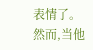表情了。
然而,当他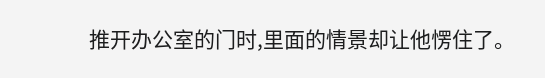推开办公室的门时,里面的情景却让他愣住了。